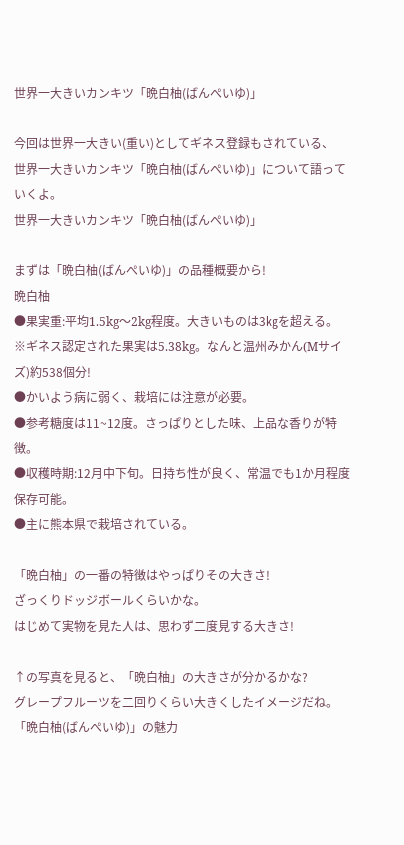世界一大きいカンキツ「晩白柚(ばんぺいゆ)」

今回は世界一大きい(重い)としてギネス登録もされている、
世界一大きいカンキツ「晩白柚(ばんぺいゆ)」について語っていくよ。
世界一大きいカンキツ「晩白柚(ばんぺいゆ)」

まずは「晩白柚(ばんぺいゆ)」の品種概要から!
晩白柚
●果実重:平均1.5kg〜2kg程度。大きいものは3㎏を超える。
※ギネス認定された果実は5.38kg。なんと温州みかん(Mサイズ)約538個分!
●かいよう病に弱く、栽培には注意が必要。
●参考糖度は11~12度。さっぱりとした味、上品な香りが特徴。
●収穫時期:12月中下旬。日持ち性が良く、常温でも1か月程度保存可能。
●主に熊本県で栽培されている。

「晩白柚」の一番の特徴はやっぱりその大きさ!
ざっくりドッジボールくらいかな。
はじめて実物を見た人は、思わず二度見する大きさ!

↑の写真を見ると、「晩白柚」の大きさが分かるかな?
グレープフルーツを二回りくらい大きくしたイメージだね。
「晩白柚(ばんぺいゆ)」の魅力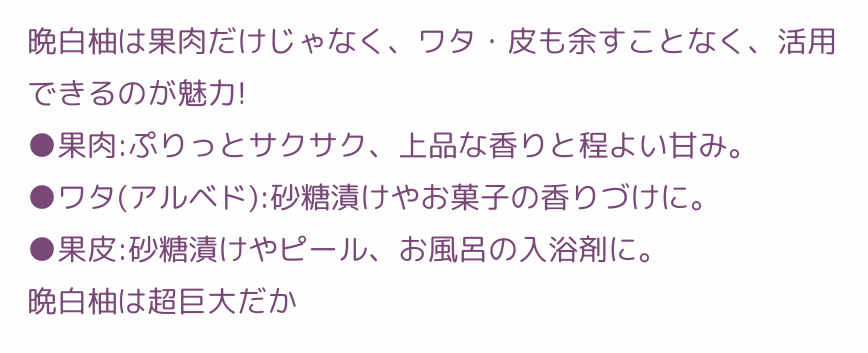晩白柚は果肉だけじゃなく、ワタ・皮も余すことなく、活用できるのが魅力!
●果肉:ぷりっとサクサク、上品な香りと程よい甘み。
●ワタ(アルベド):砂糖漬けやお菓子の香りづけに。
●果皮:砂糖漬けやピール、お風呂の入浴剤に。
晩白柚は超巨大だか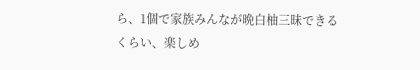ら、1個で家族みんなが晩白柚三昧できるくらい、楽しめ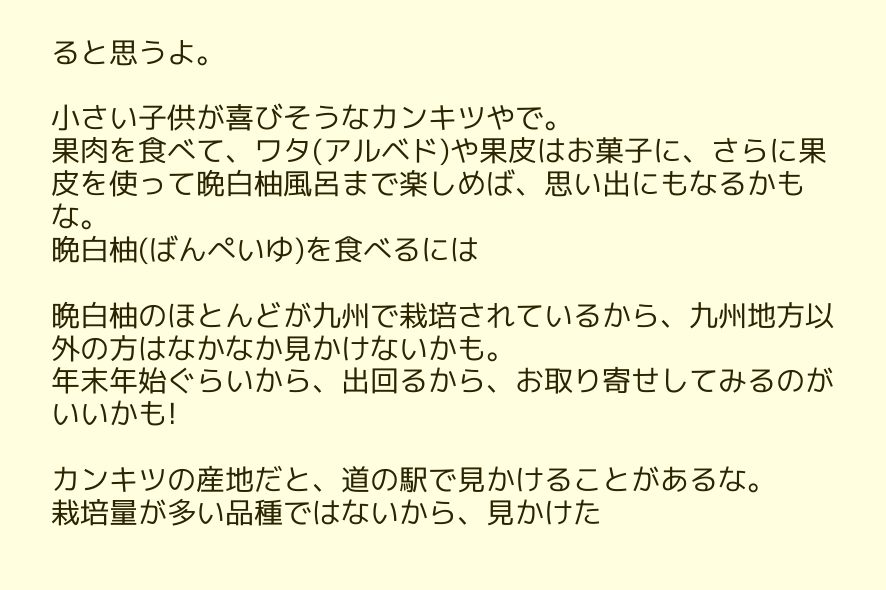ると思うよ。

小さい子供が喜びそうなカンキツやで。
果肉を食べて、ワタ(アルベド)や果皮はお菓子に、さらに果皮を使って晩白柚風呂まで楽しめば、思い出にもなるかもな。
晩白柚(ばんぺいゆ)を食べるには

晩白柚のほとんどが九州で栽培されているから、九州地方以外の方はなかなか見かけないかも。
年末年始ぐらいから、出回るから、お取り寄せしてみるのがいいかも!

カンキツの産地だと、道の駅で見かけることがあるな。
栽培量が多い品種ではないから、見かけた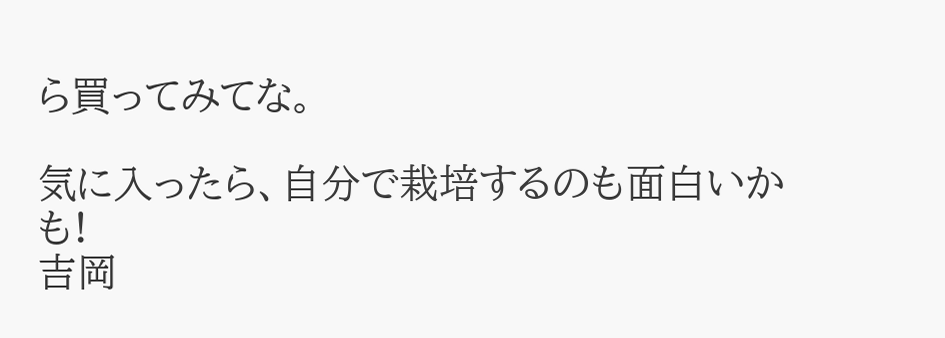ら買ってみてな。

気に入ったら、自分で栽培するのも面白いかも!
吉岡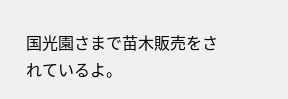国光園さまで苗木販売をされているよ。